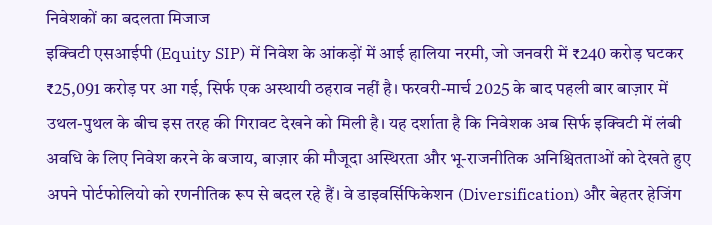निवेशकों का बदलता मिजाज
इक्विटी एसआईपी (Equity SIP) में निवेश के आंकड़ों में आई हालिया नरमी, जो जनवरी में ₹240 करोड़ घटकर ₹25,091 करोड़ पर आ गई, सिर्फ एक अस्थायी ठहराव नहीं है। फरवरी-मार्च 2025 के बाद पहली बार बाज़ार में उथल-पुथल के बीच इस तरह की गिरावट देखने को मिली है। यह दर्शाता है कि निवेशक अब सिर्फ इक्विटी में लंबी अवधि के लिए निवेश करने के बजाय, बाज़ार की मौजूदा अस्थिरता और भू-राजनीतिक अनिश्चितताओं को देखते हुए अपने पोर्टफोलियो को रणनीतिक रूप से बदल रहे हैं। वे डाइवर्सिफिकेशन (Diversification) और बेहतर हेजिंग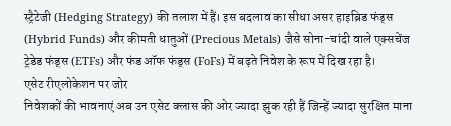स्ट्रैटेजी (Hedging Strategy) की तलाश में हैं। इस बदलाव का सीधा असर हाइब्रिड फंड्स (Hybrid Funds) और कीमती धातुओं (Precious Metals) जैसे सोना-चांदी वाले एक्सचेंज ट्रेडेड फंड्स (ETFs) और फंड ऑफ फंड्स (FoFs) में बढ़ते निवेश के रूप में दिख रहा है।
एसेट रीएलोकेशन पर जोर
निवेशकों की भावनाएं अब उन एसेट क्लास की ओर ज्यादा झुक रही हैं जिन्हें ज्यादा सुरक्षित माना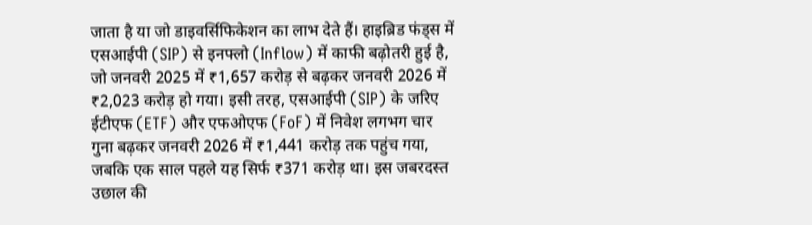जाता है या जो डाइवर्सिफिकेशन का लाभ देते हैं। हाइब्रिड फंड्स में एसआईपी (SIP) से इनफ्लो (Inflow) में काफी बढ़ोतरी हुई है, जो जनवरी 2025 में ₹1,657 करोड़ से बढ़कर जनवरी 2026 में ₹2,023 करोड़ हो गया। इसी तरह, एसआईपी (SIP) के जरिए ईटीएफ (ETF) और एफओएफ (FoF) में निवेश लगभग चार गुना बढ़कर जनवरी 2026 में ₹1,441 करोड़ तक पहुंच गया, जबकि एक साल पहले यह सिर्फ ₹371 करोड़ था। इस जबरदस्त उछाल की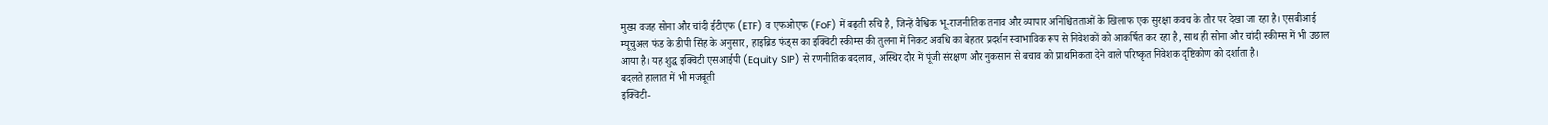मुख्य वजह सोना और चांदी ईटीएफ (ETF) व एफओएफ (FoF) में बढ़ती रुचि है, जिन्हें वैश्विक भू-राजनीतिक तनाव और व्यापार अनिश्चितताओं के खिलाफ एक सुरक्षा कवच के तौर पर देखा जा रहा है। एसबीआई म्यूचुअल फंड के डीपी सिंह के अनुसार, हाइब्रिड फंड्स का इक्विटी स्कीम्स की तुलना में निकट अवधि का बेहतर प्रदर्शन स्वाभाविक रूप से निवेशकों को आकर्षित कर रहा है, साथ ही सोना और चांदी स्कीम्स में भी उछाल आया है। यह शुद्ध इक्विटी एसआईपी (Equity SIP) से रणनीतिक बदलाव, अस्थिर दौर में पूंजी संरक्षण और नुकसान से बचाव को प्राथमिकता देने वाले परिष्कृत निवेशक दृष्टिकोण को दर्शाता है।
बदलते हालात में भी मजबूती
इक्विटी-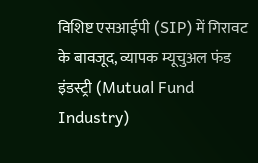विशिष्ट एसआईपी (SIP) में गिरावट के बावजूद, व्यापक म्यूचुअल फंड इंडस्ट्री (Mutual Fund Industry)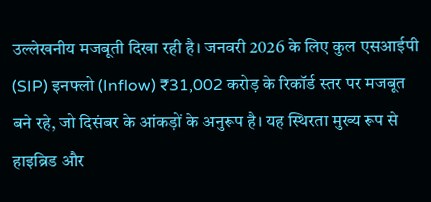उल्लेखनीय मजबूती दिखा रही है। जनवरी 2026 के लिए कुल एसआईपी (SIP) इनफ्लो (Inflow) ₹31,002 करोड़ के रिकॉर्ड स्तर पर मजबूत बने रहे, जो दिसंबर के आंकड़ों के अनुरूप है। यह स्थिरता मुख्य रूप से हाइब्रिड और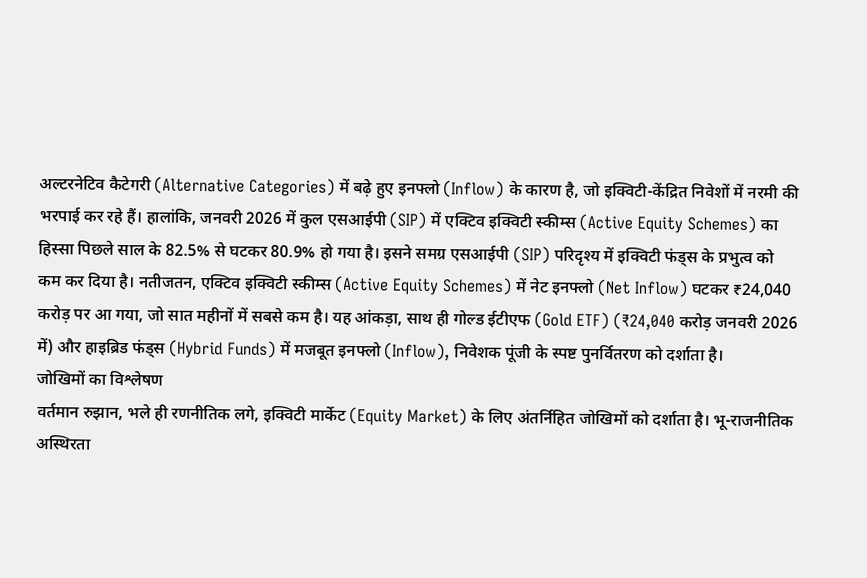अल्टरनेटिव कैटेगरी (Alternative Categories) में बढ़े हुए इनफ्लो (Inflow) के कारण है, जो इक्विटी-केंद्रित निवेशों में नरमी की भरपाई कर रहे हैं। हालांकि, जनवरी 2026 में कुल एसआईपी (SIP) में एक्टिव इक्विटी स्कीम्स (Active Equity Schemes) का हिस्सा पिछले साल के 82.5% से घटकर 80.9% हो गया है। इसने समग्र एसआईपी (SIP) परिदृश्य में इक्विटी फंड्स के प्रभुत्व को कम कर दिया है। नतीजतन, एक्टिव इक्विटी स्कीम्स (Active Equity Schemes) में नेट इनफ्लो (Net Inflow) घटकर ₹24,040 करोड़ पर आ गया, जो सात महीनों में सबसे कम है। यह आंकड़ा, साथ ही गोल्ड ईटीएफ (Gold ETF) (₹24,040 करोड़ जनवरी 2026 में) और हाइब्रिड फंड्स (Hybrid Funds) में मजबूत इनफ्लो (Inflow), निवेशक पूंजी के स्पष्ट पुनर्वितरण को दर्शाता है।
जोखिमों का विश्लेषण
वर्तमान रुझान, भले ही रणनीतिक लगे, इक्विटी मार्केट (Equity Market) के लिए अंतर्निहित जोखिमों को दर्शाता है। भू-राजनीतिक अस्थिरता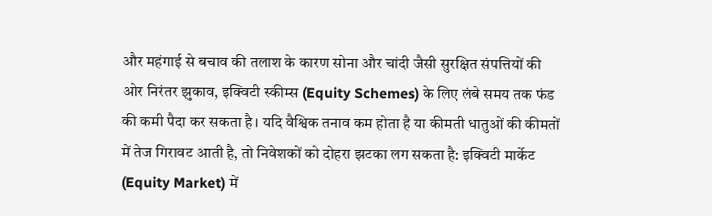और महंगाई से बचाव की तलाश के कारण सोना और चांदी जैसी सुरक्षित संपत्तियों की ओर निरंतर झुकाव, इक्विटी स्कीम्स (Equity Schemes) के लिए लंबे समय तक फंड की कमी पैदा कर सकता है। यदि वैश्विक तनाव कम होता है या कीमती धातुओं की कीमतों में तेज गिरावट आती है, तो निवेशकों को दोहरा झटका लग सकता है: इक्विटी मार्केट (Equity Market) में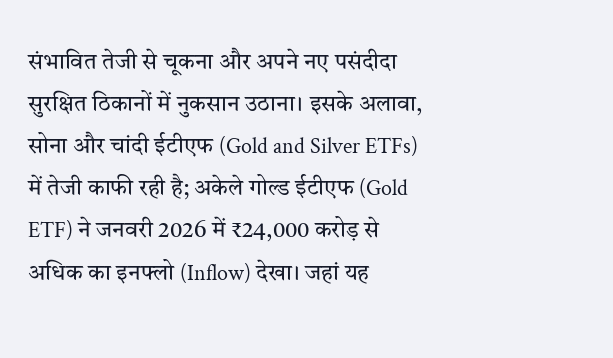संभावित तेजी से चूकना और अपने नए पसंदीदा सुरक्षित ठिकानों में नुकसान उठाना। इसके अलावा, सोना और चांदी ईटीएफ (Gold and Silver ETFs) में तेजी काफी रही है; अकेले गोल्ड ईटीएफ (Gold ETF) ने जनवरी 2026 में ₹24,000 करोड़ से अधिक का इनफ्लो (Inflow) देखा। जहां यह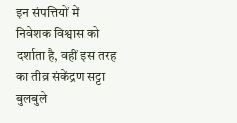इन संपत्तियों में निवेशक विश्वास को दर्शाता है, वहीं इस तरह का तीव्र संकेंद्रण सट्टा बुलबुले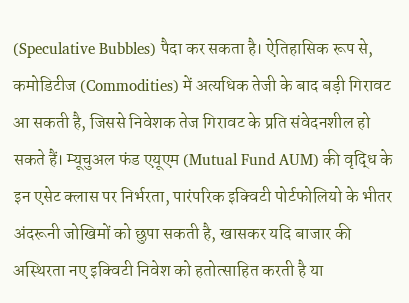(Speculative Bubbles) पैदा कर सकता है। ऐतिहासिक रूप से, कमोडिटीज (Commodities) में अत्यधिक तेजी के बाद बड़ी गिरावट आ सकती है, जिससे निवेशक तेज गिरावट के प्रति संवेदनशील हो सकते हैं। म्यूचुअल फंड एयूएम (Mutual Fund AUM) की वृद्धि के इन एसेट क्लास पर निर्भरता, पारंपरिक इक्विटी पोर्टफोलियो के भीतर अंदरूनी जोखिमों को छुपा सकती है, खासकर यदि बाजार की अस्थिरता नए इक्विटी निवेश को हतोत्साहित करती है या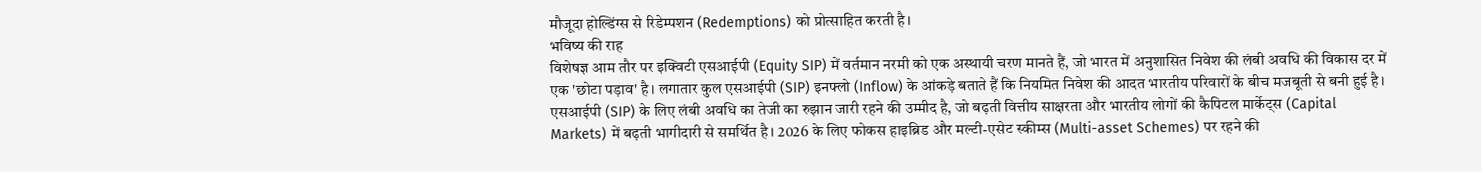मौजूदा होल्डिंग्स से रिडेम्पशन (Redemptions) को प्रोत्साहित करती है।
भविष्य की राह
विशेषज्ञ आम तौर पर इक्विटी एसआईपी (Equity SIP) में वर्तमान नरमी को एक अस्थायी चरण मानते हैं, जो भारत में अनुशासित निवेश की लंबी अवधि की विकास दर में एक 'छोटा पड़ाव' है। लगातार कुल एसआईपी (SIP) इनफ्लो (Inflow) के आंकड़े बताते हैं कि नियमित निवेश की आदत भारतीय परिवारों के बीच मजबूती से बनी हुई है। एसआईपी (SIP) के लिए लंबी अवधि का तेजी का रुझान जारी रहने की उम्मीद है, जो बढ़ती वित्तीय साक्षरता और भारतीय लोगों की कैपिटल मार्केट्स (Capital Markets) में बढ़ती भागीदारी से समर्थित है। 2026 के लिए फोकस हाइब्रिड और मल्टी-एसेट स्कीम्स (Multi-asset Schemes) पर रहने की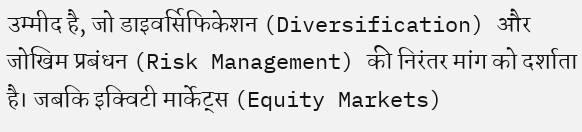उम्मीद है, जो डाइवर्सिफिकेशन (Diversification) और जोखिम प्रबंधन (Risk Management) की निरंतर मांग को दर्शाता है। जबकि इक्विटी मार्केट्स (Equity Markets)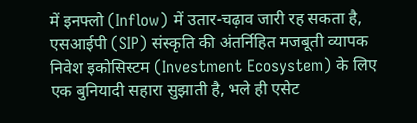में इनफ्लो (Inflow) में उतार-चढ़ाव जारी रह सकता है, एसआईपी (SIP) संस्कृति की अंतर्निहित मजबूती व्यापक निवेश इकोसिस्टम (Investment Ecosystem) के लिए एक बुनियादी सहारा सुझाती है, भले ही एसेट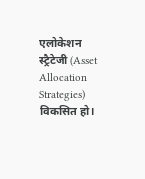एलोकेशन स्ट्रैटेजी (Asset Allocation Strategies) विकसित हो।